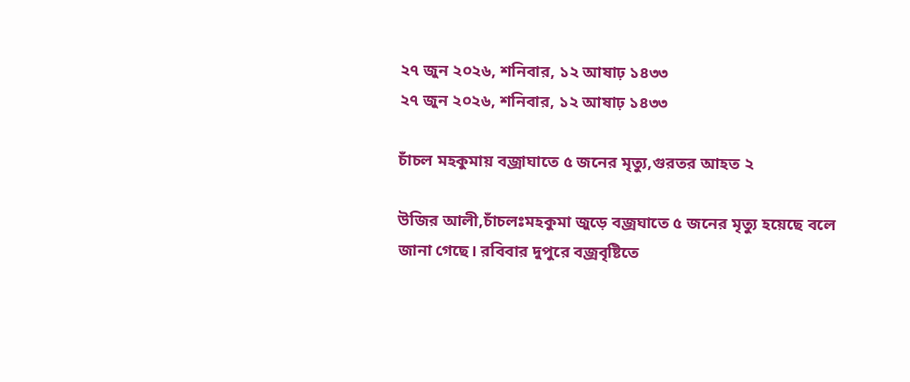২৭ জুন ২০২৬, শনিবার, ১২ আষাঢ় ১৪৩৩
২৭ জুন ২০২৬, শনিবার, ১২ আষাঢ় ১৪৩৩

চাঁচল মহকুমায় বজ্রাঘাতে ৫ জনের মৃত্যু,গুরতর আহত ২

উজির আলী,চাঁচলঃমহকুমা জুড়ে বজ্রঘাতে ৫ জনের মৃত্যু হয়েছে বলে জানা গেছে। রবিবার দুপুরে বজ্রবৃষ্টিতে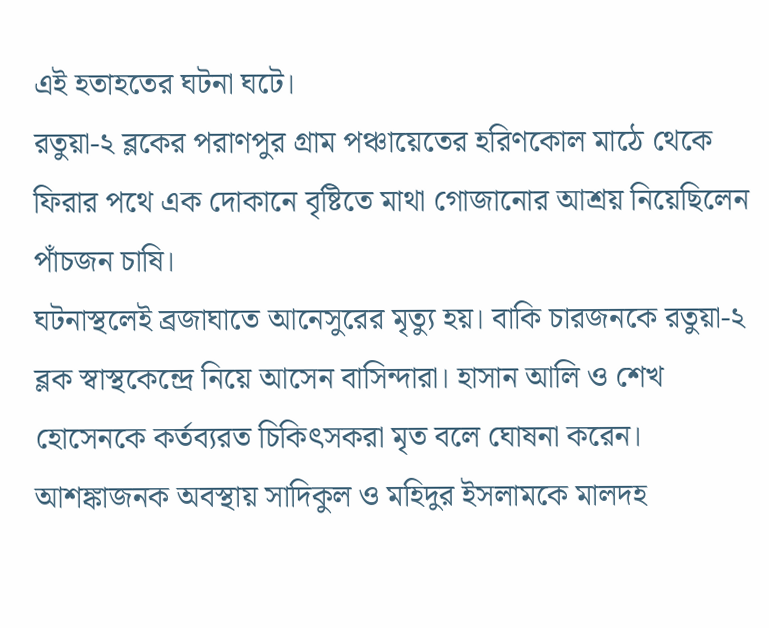এই হতাহতের ঘটনা ঘটে।
রতুয়া-২ ব্লকের পরাণপুর গ্রাম পঞ্চায়েতের হরিণকোল মাঠে থেকে ফিরার পথে এক দোকানে বৃষ্টিতে মাথা গোজানোর আশ্রয় নিয়েছিলেন পাঁচজন চাষি।
ঘটনাস্থলেই ব্রজাঘাতে আনেসুরের মৃত্যু হয়। বাকি চারজনকে রতুয়া-২ ব্লক স্বাস্থকেন্দ্রে নিয়ে আসেন বাসিন্দারা। হাসান আলি ও শেখ হোসেনকে কর্তব্যরত চিকিৎসকরা মৃত বলে ঘোষনা করেন। আশঙ্কাজনক অবস্থায় সাদিকুল ও মহিদুর ইসলামকে মালদহ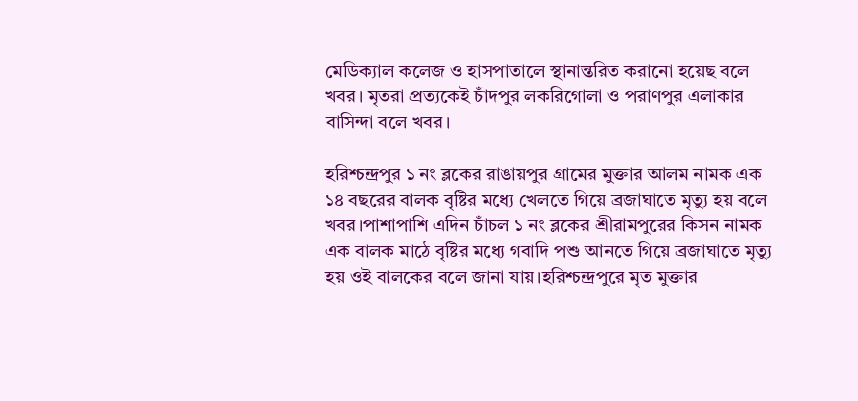মেডিক্যাল কলেজ ও হাসপাতালে স্থানান্তরিত করানো হয়েছ বলে খবর। মৃতরা প্রত্যকেই চাঁদপুর লকরিগোলা ও পরাণপুর এলাকার বাসিন্দা বলে খবর।

হরিশ্চন্দ্রপুর ১ নং ব্লকের রাঙায়পুর গ্রামের মুক্তার আলম নামক এক ১৪ বছরের বালক বৃষ্টির মধ্যে খেলতে গিয়ে ব্রজাঘাতে মৃত্যু হয় বলে খবর।পাশাপাশি এদিন চাঁচল ১ নং ব্লকের শ্রীরামপুরের কিসন নামক এক বালক মাঠে বৃষ্টির মধ্যে গবাদি পশু আনতে গিয়ে ব্রজাঘাতে মৃত্যু হয় ওই বালকের বলে জানা যায়।হরিশ্চন্দ্রপুরে মৃত মুক্তার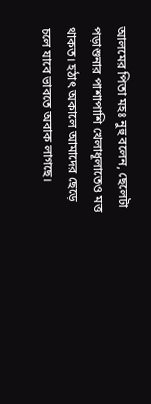আলমের পিতা মহঃ নুহু বলেন, ছেলেটা পড়াশুনার পাশাপাশি খেলাধূলাতেও মত্ত থাকত। হঠাৎ অকালে আমাদের ছেড়ে চলে যাবে ভাবতে অবাক লাগছে।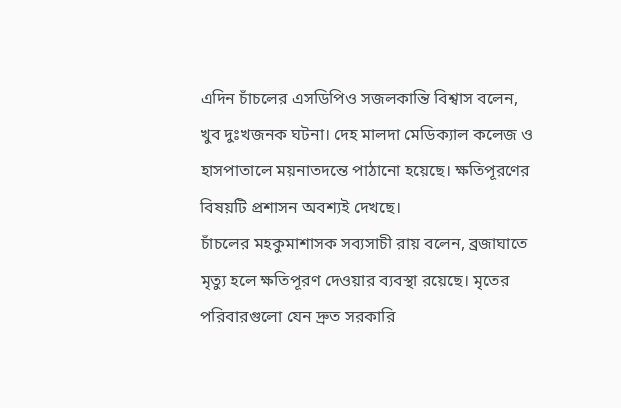এদিন চাঁচলের এসডিপিও সজলকান্তি বিশ্বাস বলেন, খুব দুঃখজনক ঘটনা। দেহ মালদা মেডিক্যাল কলেজ ও হাসপাতালে ময়নাতদন্তে পাঠানো হয়েছে। ক্ষতিপূরণের বিষয়টি প্রশাসন অবশ্যই দেখছে।
চাঁচলের মহকুমাশাসক সব্যসাচী রায় বলেন, ব্রজাঘাতে মৃত্যু হলে ক্ষতিপূরণ দেওয়ার ব্যবস্থা রয়েছে। মৃতের পরিবারগুলো যেন দ্রুত সরকারি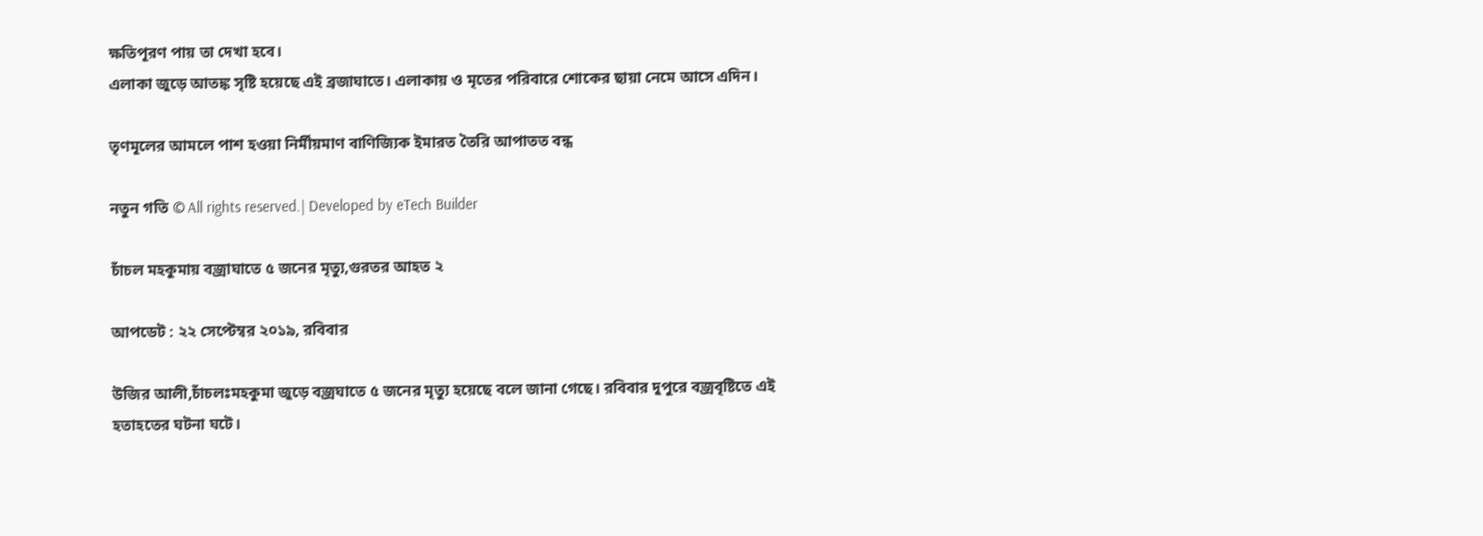ক্ষতিপূরণ পায় তা দেখা হবে।
এলাকা জুড়ে আতঙ্ক সৃষ্টি হয়েছে এই ব্রজাঘাতে। এলাকায় ও মৃতের পরিবারে শোকের ছায়া নেমে আসে এদিন।

তৃণমূলের আমলে পাশ হওয়া নির্মীয়মাণ বাণিজ্যিক ইমারত তৈরি আপাতত বন্ধ

নতুন গতি © All rights reserved.| Developed by eTech Builder

চাঁচল মহকুমায় বজ্রাঘাতে ৫ জনের মৃত্যু,গুরতর আহত ২

আপডেট : ২২ সেপ্টেম্বর ২০১৯, রবিবার

উজির আলী,চাঁচলঃমহকুমা জুড়ে বজ্রঘাতে ৫ জনের মৃত্যু হয়েছে বলে জানা গেছে। রবিবার দুপুরে বজ্রবৃষ্টিতে এই হতাহতের ঘটনা ঘটে।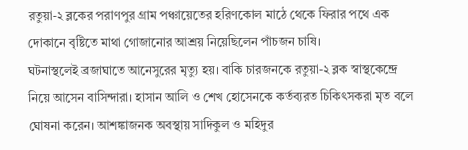রতুয়া-২ ব্লকের পরাণপুর গ্রাম পঞ্চায়েতের হরিণকোল মাঠে থেকে ফিরার পথে এক দোকানে বৃষ্টিতে মাথা গোজানোর আশ্রয় নিয়েছিলেন পাঁচজন চাষি।
ঘটনাস্থলেই ব্রজাঘাতে আনেসুরের মৃত্যু হয়। বাকি চারজনকে রতুয়া-২ ব্লক স্বাস্থকেন্দ্রে নিয়ে আসেন বাসিন্দারা। হাসান আলি ও শেখ হোসেনকে কর্তব্যরত চিকিৎসকরা মৃত বলে ঘোষনা করেন। আশঙ্কাজনক অবস্থায় সাদিকুল ও মহিদুর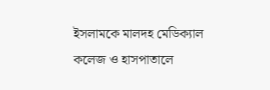ইসলামকে মালদহ মেডিক্যাল কলেজ ও হাসপাতালে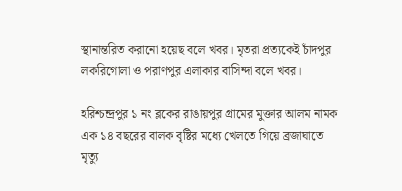স্থানান্তরিত করানো হয়েছ বলে খবর। মৃতরা প্রত্যকেই চাঁদপুর লকরিগোলা ও পরাণপুর এলাকার বাসিন্দা বলে খবর।

হরিশ্চন্দ্রপুর ১ নং ব্লকের রাঙায়পুর গ্রামের মুক্তার আলম নামক এক ১৪ বছরের বালক বৃষ্টির মধ্যে খেলতে গিয়ে ব্রজাঘাতে মৃত্যু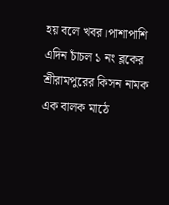হয় বলে খবর।পাশাপাশি এদিন চাঁচল ১ নং ব্লকের শ্রীরামপুরের কিসন নামক এক বালক মাঠে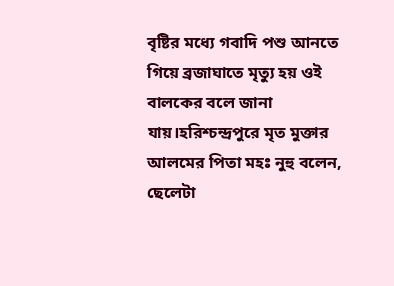বৃষ্টির মধ্যে গবাদি পশু আনতে গিয়ে ব্রজাঘাতে মৃত্যু হয় ওই বালকের বলে জানা যায়।হরিশ্চন্দ্রপুরে মৃত মুক্তার আলমের পিতা মহঃ নুহু বলেন, ছেলেটা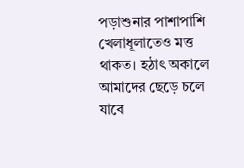পড়াশুনার পাশাপাশি খেলাধূলাতেও মত্ত থাকত। হঠাৎ অকালে আমাদের ছেড়ে চলে যাবে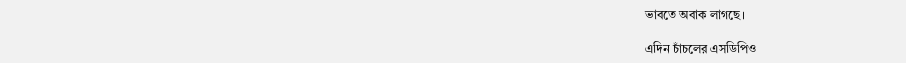ভাবতে অবাক লাগছে।

এদিন চাঁচলের এসডিপিও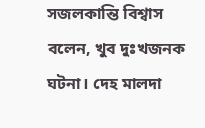সজলকান্তি বিশ্বাস বলেন, খুব দুঃখজনক ঘটনা। দেহ মালদা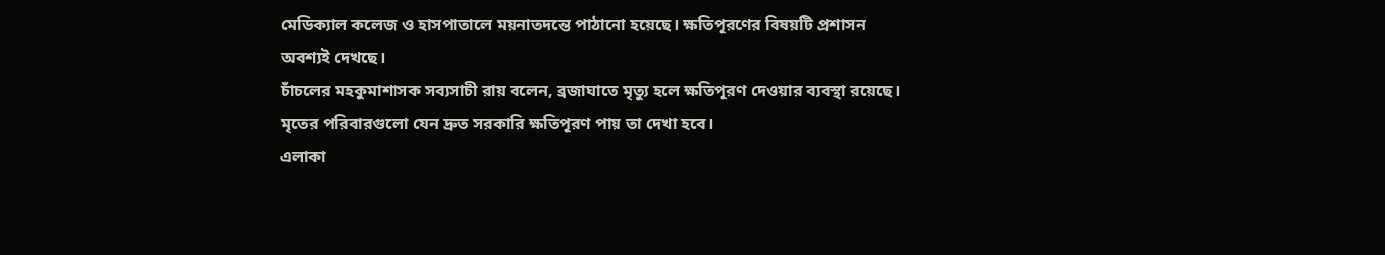মেডিক্যাল কলেজ ও হাসপাতালে ময়নাতদন্তে পাঠানো হয়েছে। ক্ষতিপূরণের বিষয়টি প্রশাসন অবশ্যই দেখছে।
চাঁচলের মহকুমাশাসক সব্যসাচী রায় বলেন, ব্রজাঘাতে মৃত্যু হলে ক্ষতিপূরণ দেওয়ার ব্যবস্থা রয়েছে। মৃতের পরিবারগুলো যেন দ্রুত সরকারি ক্ষতিপূরণ পায় তা দেখা হবে।
এলাকা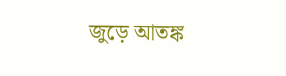জুড়ে আতঙ্ক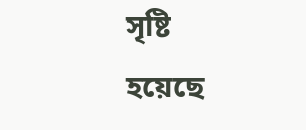সৃষ্টি হয়েছে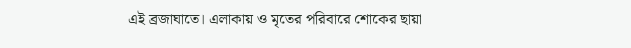এই ব্রজাঘাতে। এলাকায় ও মৃতের পরিবারে শোকের ছায়া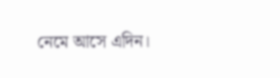নেমে আসে এদিন।